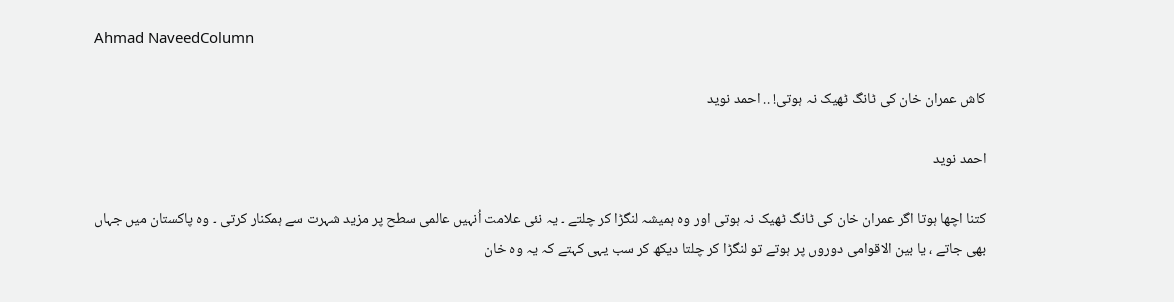Ahmad NaveedColumn

کاش عمران خان کی ٹانگ ٹھیک نہ ہوتی! .. احمد نوید

احمد نوید

کتنا اچھا ہوتا اگر عمران خان کی ٹانگ ٹھیک نہ ہوتی اور وہ ہمیشہ لنگڑا کر چلتے ۔ یہ نئی علامت اُنہیں عالمی سطح پر مزید شہرت سے ہمکنار کرتی ۔ وہ پاکستان میں جہاں بھی جاتے ، یا بین الاقوامی دوروں پر ہوتے تو لنگڑا کر چلتا دیکھ کر سب یہی کہتے کہ یہ وہ خان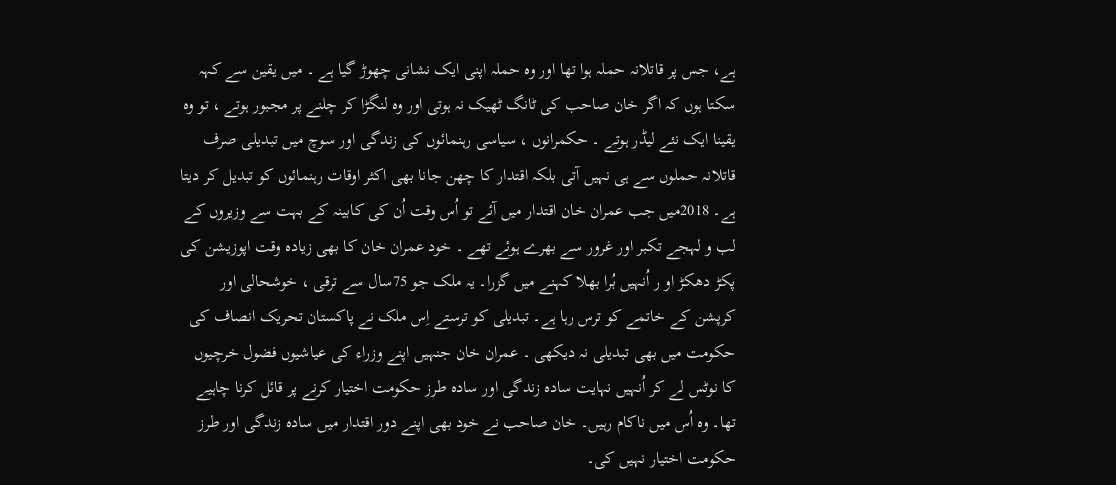ہے، جس پر قاتلانہ حملہ ہوا تھا اور وہ حملہ اپنی ایک نشانی چھوڑ گیا ہے ۔ میں یقین سے کہہ سکتا ہوں کہ اگر خان صاحب کی ٹانگ ٹھیک نہ ہوتی اور وہ لنگڑا کر چلنے پر مجبور ہوتے ، تو وہ یقینا ایک نئے لیڈر ہوتے ۔ حکمرانوں ، سیاسی رہنمائوں کی زندگی اور سوچ میں تبدیلی صرف قاتلانہ حملوں سے ہی نہیں آتی بلکہ اقتدار کا چھن جانا بھی اکثر اوقات رہنمائوں کو تبدیل کر دیتا ہے۔ 2018میں جب عمران خان اقتدار میں آئے تو اُس وقت اُن کی کابینہ کے بہت سے وزیروں کے لب و لہجے تکبر اور غرور سے بھرے ہوئے تھے ۔ خود عمران خان کا بھی زیادہ وقت اپوزیشن کی پکڑ دھکڑ او ر اُنہیں بُرا بھلا کہنے میں گزرا۔ یہ ملک جو 75سال سے ترقی ، خوشحالی اور کرپشن کے خاتمے کو ترس رہا ہے۔ تبدیلی کو ترستے اِس ملک نے پاکستان تحریک انصاف کی حکومت میں بھی تبدیلی نہ دیکھی ۔ عمران خان جنہیں اپنے وزراء کی عیاشیوں فضول خرچیوں کا نوٹس لے کر اُنہیں نہایت سادہ زندگی اور سادہ طرز حکومت اختیار کرنے پر قائل کرنا چاہیے تھا۔ وہ اُس میں ناکام رہیں۔ خان صاحب نے خود بھی اپنے دور اقتدار میں سادہ زندگی اور طرز حکومت اختیار نہیں کی۔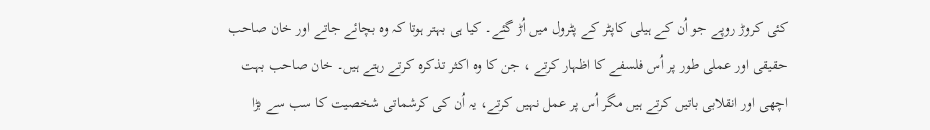کئی کروڑ روپے جو اُن کے ہیلی کاپٹر کے پٹرول میں اُڑ گئے۔ کیا ہی بہتر ہوتا کہ وہ بچائے جاتے اور خان صاحب حقیقی اور عملی طور پر اُس فلسفے کا اظہار کرتے ، جن کا وہ اکثر تذکرہ کرتے رہتے ہیں۔ خان صاحب بہت اچھی اور انقلابی باتیں کرتے ہیں مگر اُس پر عمل نہیں کرتے، یہ اُن کی کرشماتی شخصیت کا سب سے بڑا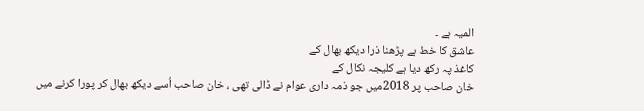المیہ ہے ۔
عاشق کا خط ہے پڑھنا ذرا دیکھ بھال کے
کاغذ پہ رکھ دیا ہے کلیجہ نکال کے
خان صاحب پر 2018میں جو ذمہ داری عوام نے ڈالی تھی ، خان صاحب اُسے دیکھ بھال کر پورا کرنے میں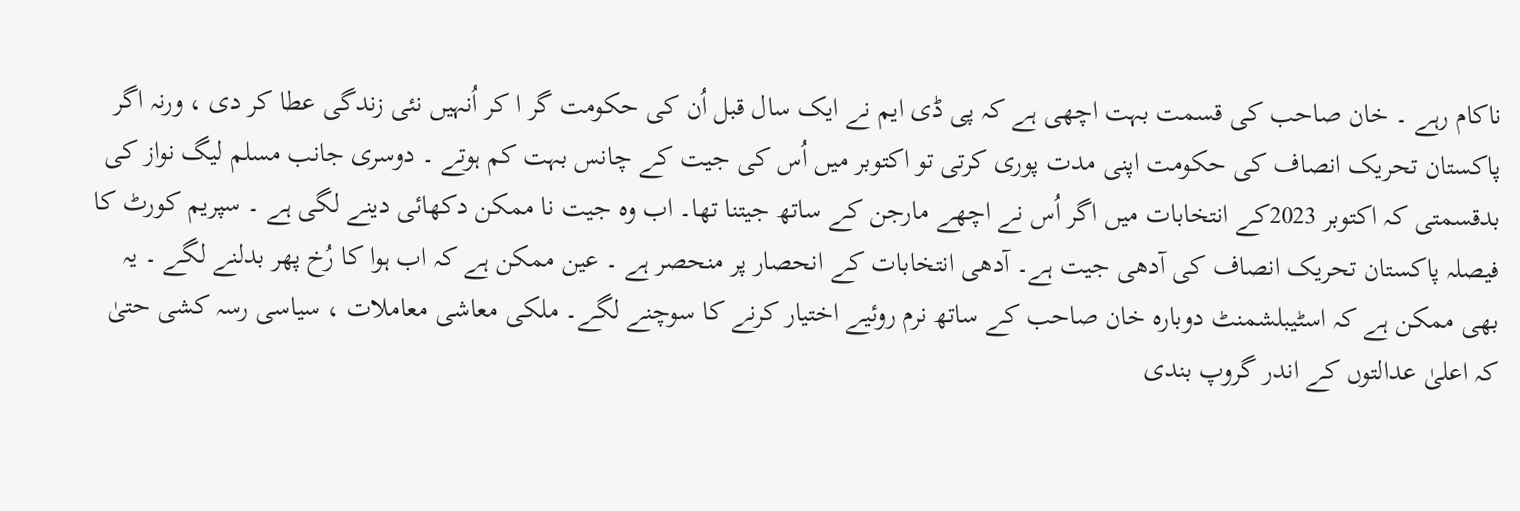ناکام رہے ۔ خان صاحب کی قسمت بہت اچھی ہے کہ پی ڈی ایم نے ایک سال قبل اُن کی حکومت گر ا کر اُنہیں نئی زندگی عطا کر دی ، ورنہ اگر پاکستان تحریک انصاف کی حکومت اپنی مدت پوری کرتی تو اکتوبر میں اُس کی جیت کے چانس بہت کم ہوتے ۔ دوسری جانب مسلم لیگ نواز کی بدقسمتی کہ اکتوبر 2023کے انتخابات میں اگر اُس نے اچھے مارجن کے ساتھ جیتنا تھا۔ اب وہ جیت نا ممکن دکھائی دینے لگی ہے ۔ سپریم کورٹ کا فیصلہ پاکستان تحریک انصاف کی آدھی جیت ہے۔ آدھی انتخابات کے انحصار پر منحصر ہے ۔ عین ممکن ہے کہ اب ہوا کا رُخ پھر بدلنے لگے ۔ یہ بھی ممکن ہے کہ اسٹیبلشمنٹ دوبارہ خان صاحب کے ساتھ نرم روئیے اختیار کرنے کا سوچنے لگے۔ ملکی معاشی معاملات ، سیاسی رسہ کشی حتیٰ کہ اعلیٰ عدالتوں کے اندر گروپ بندی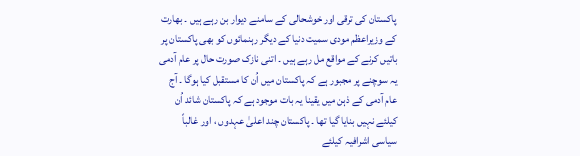پاکستان کی ترقی اور خوشحالی کے سامنے دیوار بن رہے ہیں ۔ بھارت کے وزیراعظم مودی سمیت دنیا کے دیگر رہنمائوں کو بھی پاکستان پر باتیں کرنے کے مواقع مل رہے ہیں ۔ اتنی نازک صورت حال پر عام آدمی یہ سوچنے پر مجبور ہے کہ پاکستان میں اُن کا مستقبل کیا ہوگا ۔ آج عام آدمی کے ذہن میں یقینا یہ بات موجود ہے کہ پاکستان شائد اُن کیلئے نہیں بنایا گیا تھا ۔ پاکستان چند اعلیٰ عہدوں ، اور غالباً سیاسی اشرافیہ کیلئے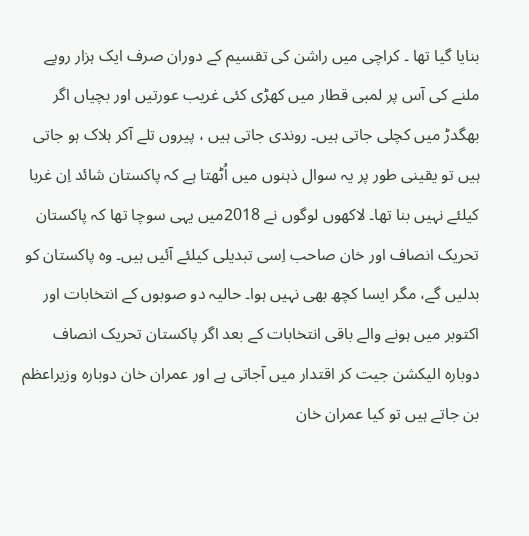بنایا گیا تھا ۔ کراچی میں راشن کی تقسیم کے دوران صرف ایک ہزار روپے ملنے کی آس پر لمبی قطار میں کھڑی کئی غریب عورتیں اور بچیاں اگر بھگدڑ میں کچلی جاتی ہیں۔ روندی جاتی ہیں ، پیروں تلے آکر ہلاک ہو جاتی ہیں تو یقینی طور پر یہ سوال ذہنوں میں اُٹھتا ہے کہ پاکستان شائد اِن غربا کیلئے نہیں بنا تھا۔ لاکھوں لوگوں نے 2018میں یہی سوچا تھا کہ پاکستان تحریک انصاف اور خان صاحب اِسی تبدیلی کیلئے آئیں ہیں۔ وہ پاکستان کو بدلیں گے، مگر ایسا کچھ بھی نہیں ہوا۔ حالیہ دو صوبوں کے انتخابات اور اکتوبر میں ہونے والے باقی انتخابات کے بعد اگر پاکستان تحریک انصاف دوبارہ الیکشن جیت کر اقتدار میں آجاتی ہے اور عمران خان دوبارہ وزیراعظم بن جاتے ہیں تو کیا عمران خان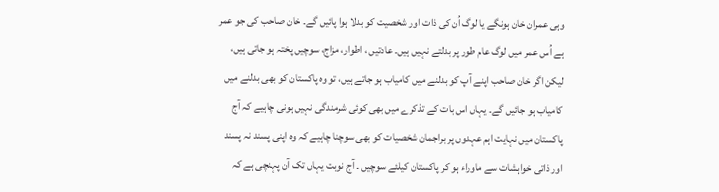وہی عمران خان ہونگے یا لوگ اُن کی ذات اور شخصیت کو بدلا ہوا پائیں گے۔ خان صاحب کی جو عمر ہے اُس عمر میں لوگ عام طور پر بدلتے نہیں ہیں۔ عادتیں ، اطوار، مزاج، سوچیں پختہ ہو جاتی ہیں، لیکن اگر خان صاحب اپنے آپ کو بدلنے میں کامیاب ہو جاتے ہیں، تو وہ پاکستان کو بھی بدلنے میں کامیاب ہو جائیں گے۔ یہاں اس بات کے تذکرے میں بھی کوئی شرمندگی نہیں ہونی چاہیے کہ آج پاکستان میں نہایت اہم عہدوں پر براجمان شخصیات کو بھی سوچنا چاہیے کہ وہ اپنی پسند نہ پسند اور ذاتی خواہشات سے ماوراء ہو کر پاکستان کیلئے سوچیں ۔ آج نوبت یہاں تک آن پہنچی ہے کہ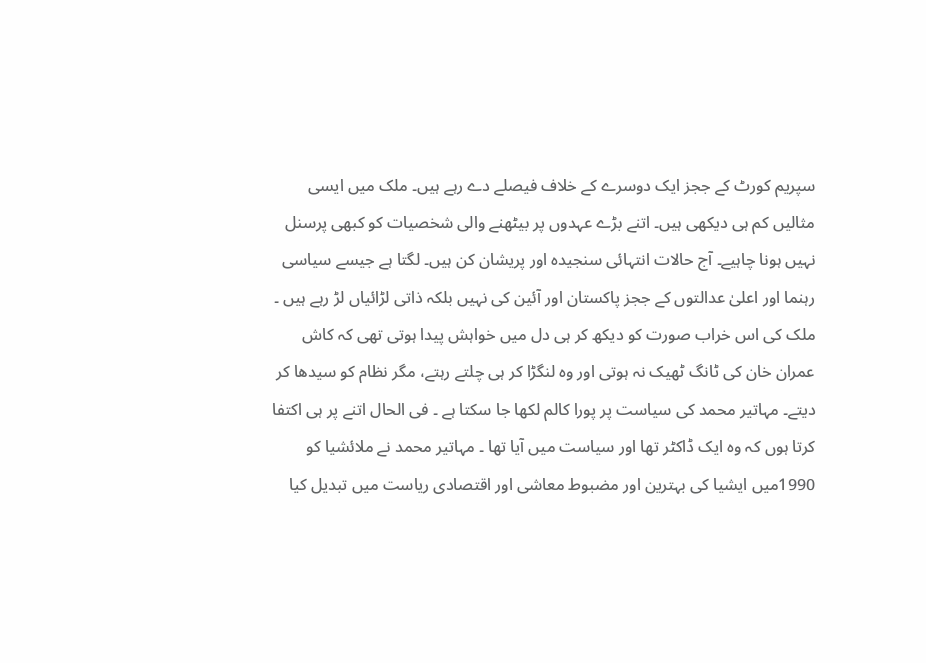سپریم کورٹ کے ججز ایک دوسرے کے خلاف فیصلے دے رہے ہیں۔ ملک میں ایسی مثالیں کم ہی دیکھی ہیں۔ اتنے بڑے عہدوں پر بیٹھنے والی شخصیات کو کبھی پرسنل نہیں ہونا چاہیے۔ آج حالات انتہائی سنجیدہ اور پریشان کن ہیں۔ لگتا ہے جیسے سیاسی رہنما اور اعلیٰ عدالتوں کے ججز پاکستان اور آئین کی نہیں بلکہ ذاتی لڑائیاں لڑ رہے ہیں ۔ ملک کی اس خراب صورت کو دیکھ کر ہی دل میں خواہش پیدا ہوتی تھی کہ کاش عمران خان کی ٹانگ ٹھیک نہ ہوتی اور وہ لنگڑا کر ہی چلتے رہتے، مگر نظام کو سیدھا کر دیتے۔ مہاتیر محمد کی سیاست پر پورا کالم لکھا جا سکتا ہے ۔ فی الحال اتنے پر ہی اکتفا کرتا ہوں کہ وہ ایک ڈاکٹر تھا اور سیاست میں آیا تھا ۔ مہاتیر محمد نے ملائشیا کو 1990میں ایشیا کی بہترین اور مضبوط معاشی اور اقتصادی ریاست میں تبدیل کیا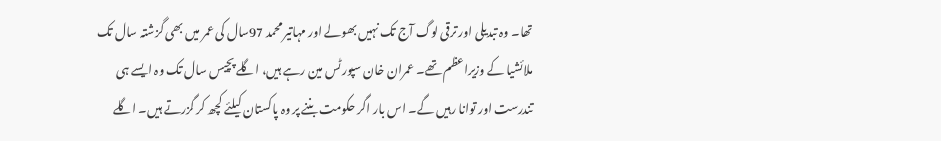تھا۔ وہ تبدیلی اور ترقی لوگ آج تک نہیں بھولے اور مہاتیر محمد 97سال کی عمر میں بھی گزشتہ سال تک ملائشیا کے وزیراعظم تھے۔ عمران خان سپورٹس مین رہے ہیں، اگلے پچیس سال تک وہ ایسے ہی تندرست اور توانا رہیں گے۔ اس بار اگر حکومت بننے پر وہ پاکستان کیلئے کچھ کر گزرتے ہیں۔ اگلے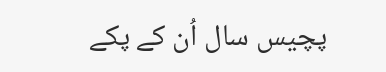پچیس سال اُن کے پکے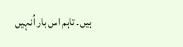ہیں۔ تاہم اس بار اُنہیں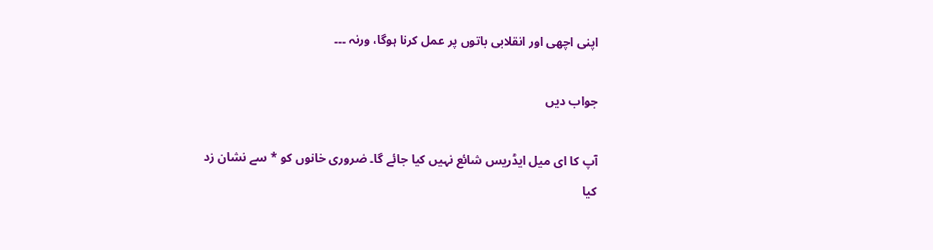اپنی اچھی اور انقلابی باتوں پر عمل کرنا ہوگا، ورنہ ۔۔۔

جواب دیں

آپ کا ای میل ایڈریس شائع نہیں کیا جائے گا۔ ضروری خانوں کو * سے نشان زد کیا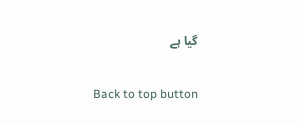گیا ہے

Back to top button